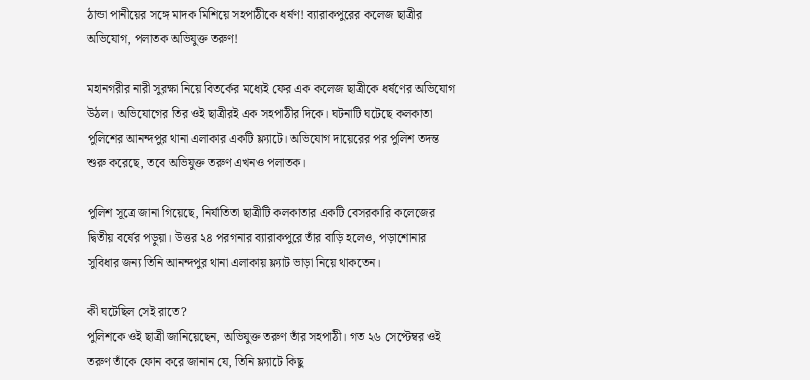ঠান্ডা পানীয়ের সঙ্গে মাদক মিশিয়ে সহপাঠীকে ধর্ষণ! ব্যারাকপুরের কলেজ ছাত্রীর অভিযোগ, পলাতক অভিযুক্ত তরুণ!

মহানগরীর নারী সুরক্ষা নিয়ে বিতর্কের মধ্যেই ফের এক কলেজ ছাত্রীকে ধর্ষণের অভিযোগ উঠল। অভিযোগের তির ওই ছাত্রীরই এক সহপাঠীর দিকে। ঘটনাটি ঘটেছে কলকাতা পুলিশের আনন্দপুর থানা এলাকার একটি ফ্ল্যাটে। অভিযোগ দায়েরের পর পুলিশ তদন্ত শুরু করেছে, তবে অভিযুক্ত তরুণ এখনও পলাতক।

পুলিশ সূত্রে জানা গিয়েছে, নির্যাতিতা ছাত্রীটি কলকাতার একটি বেসরকারি কলেজের দ্বিতীয় বর্ষের পড়ুয়া। উত্তর ২৪ পরগনার ব্যারাকপুরে তাঁর বাড়ি হলেও, পড়াশোনার সুবিধার জন্য তিনি আনন্দপুর থানা এলাকায় ফ্ল্যাট ভাড়া নিয়ে থাকতেন।

কী ঘটেছিল সেই রাতে?
পুলিশকে ওই ছাত্রী জানিয়েছেন, অভিযুক্ত তরুণ তাঁর সহপাঠী। গত ২৬ সেপ্টেম্বর ওই তরুণ তাঁকে ফোন করে জানান যে, তিনি ফ্ল্যাটে কিছু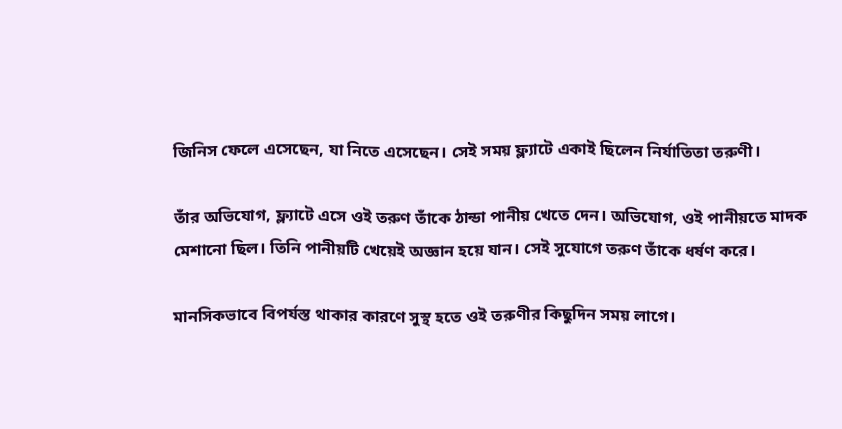জিনিস ফেলে এসেছেন, যা নিতে এসেছেন। সেই সময় ফ্ল্যাটে একাই ছিলেন নির্যাতিতা তরুণী।

তাঁর অভিযোগ, ফ্ল্যাটে এসে ওই তরুণ তাঁকে ঠান্ডা পানীয় খেতে দেন। অভিযোগ, ওই পানীয়তে মাদক মেশানো ছিল। তিনি পানীয়টি খেয়েই অজ্ঞান হয়ে যান। সেই সুযোগে তরুণ তাঁকে ধর্ষণ করে।

মানসিকভাবে বিপর্যস্ত থাকার কারণে সুস্থ হতে ওই তরুণীর কিছুদিন সময় লাগে।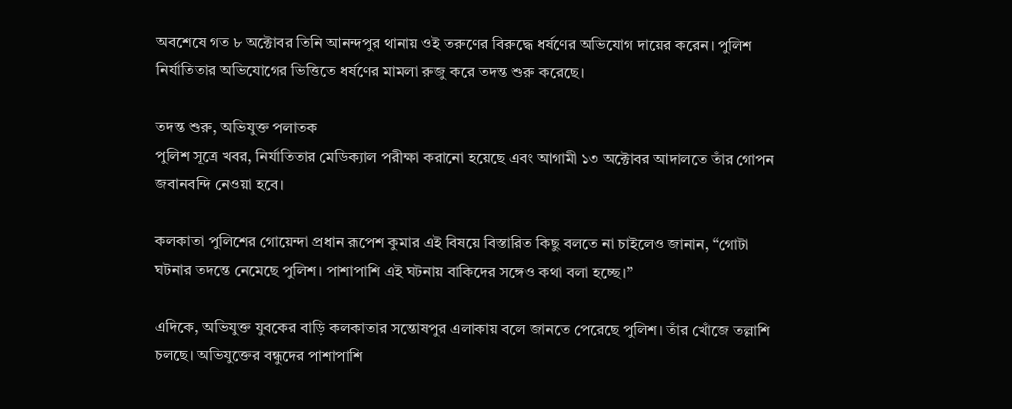অবশেষে গত ৮ অক্টোবর তিনি আনন্দপুর থানায় ওই তরুণের বিরুদ্ধে ধর্ষণের অভিযোগ দায়ের করেন। পুলিশ নির্যাতিতার অভিযোগের ভিত্তিতে ধর্ষণের মামলা রুজু করে তদন্ত শুরু করেছে।

তদন্ত শুরু, অভিযুক্ত পলাতক
পুলিশ সূত্রে খবর, নির্যাতিতার মেডিক্যাল পরীক্ষা করানো হয়েছে এবং আগামী ১৩ অক্টোবর আদালতে তাঁর গোপন জবানবন্দি নেওয়া হবে।

কলকাতা পুলিশের গোয়েন্দা প্রধান রূপেশ কুমার এই বিষয়ে বিস্তারিত কিছু বলতে না চাইলেও জানান, “গোটা ঘটনার তদন্তে নেমেছে পুলিশ। পাশাপাশি এই ঘটনায় বাকিদের সঙ্গেও কথা বলা হচ্ছে।”

এদিকে, অভিযুক্ত যুবকের বাড়ি কলকাতার সন্তোষপুর এলাকায় বলে জানতে পেরেছে পুলিশ। তাঁর খোঁজে তল্লাশি চলছে। অভিযুক্তের বন্ধুদের পাশাপাশি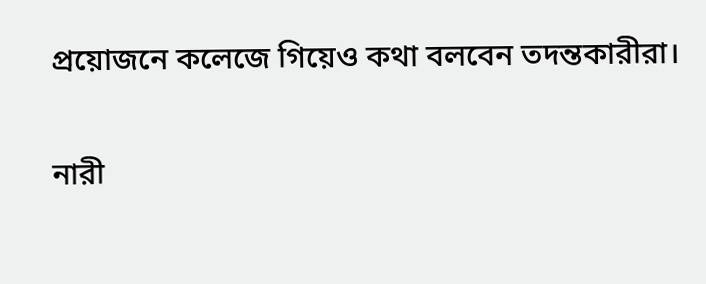প্রয়োজনে কলেজে গিয়েও কথা বলবেন তদন্তকারীরা।

নারী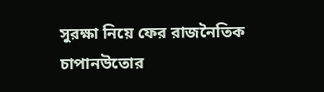সুরক্ষা নিয়ে ফের রাজনৈতিক চাপানউতোর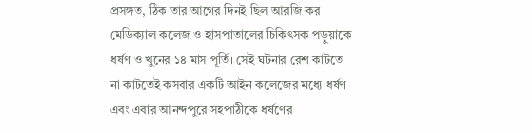প্রসঙ্গত, ঠিক তার আগের দিনই ছিল আরজি কর মেডিক্যাল কলেজ ও হাসপাতালের চিকিৎসক পড়ুয়াকে ধর্ষণ ও খুনের ১৪ মাস পূর্তি। সেই ঘটনার রেশ কাটতে না কাটতেই কসবার একটি আইন কলেজের মধ্যে ধর্ষণ এবং এবার আনন্দপুরে সহপাঠীকে ধর্ষণের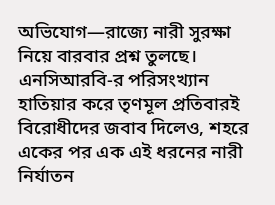অভিযোগ—রাজ্যে নারী সুরক্ষা নিয়ে বারবার প্রশ্ন তুলছে। এনসিআরবি-র পরিসংখ্যান হাতিয়ার করে তৃণমূল প্রতিবারই বিরোধীদের জবাব দিলেও, শহরে একের পর এক এই ধরনের নারী নির্যাতন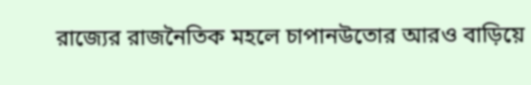রাজ্যের রাজনৈতিক মহলে চাপানউতোর আরও বাড়িয়ে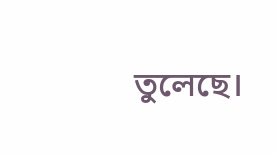তুলেছে।